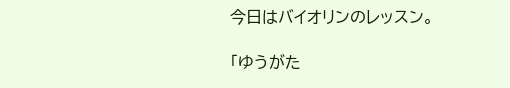今日はバイオリンのレッスン。

「ゆうがた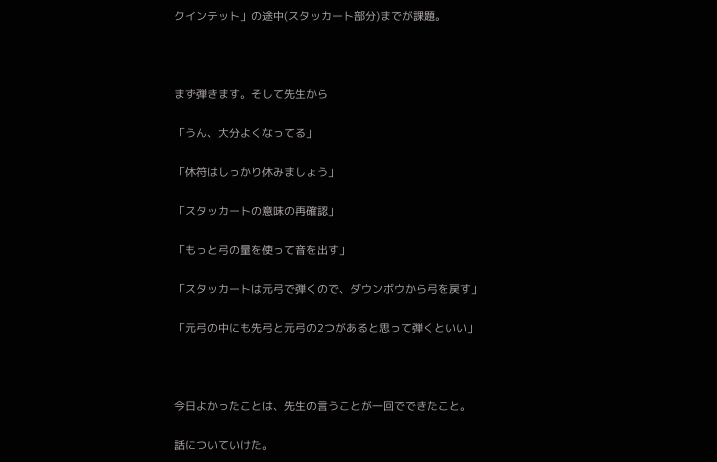クインテット」の途中(スタッカート部分)までが課題。



まず弾きます。そして先生から

「うん、大分よくなってる」

「休符はしっかり休みましょう」

「スタッカートの意味の再確認」

「もっと弓の量を使って音を出す」

「スタッカートは元弓で弾くので、ダウンボウから弓を戻す」

「元弓の中にも先弓と元弓の2つがあると思って弾くといい」



今日よかったことは、先生の言うことが一回でできたこと。

話についていけた。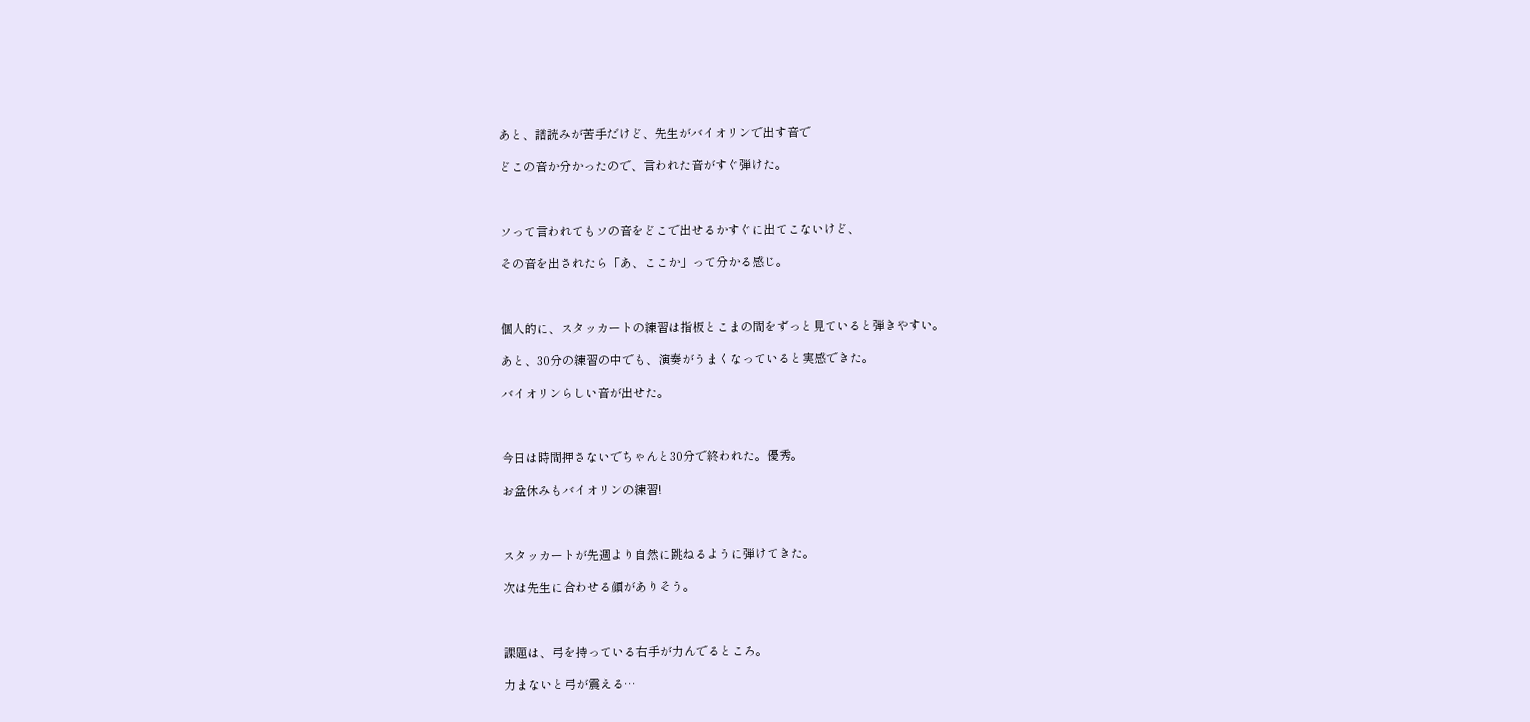あと、譜読みが苦手だけど、先生がバイオリンで出す音で

どこの音か分かったので、言われた音がすぐ弾けた。



ソって言われてもソの音をどこで出せるかすぐに出てこないけど、

その音を出されたら「あ、ここか」って分かる感じ。



個人的に、スタッカートの練習は指板とこまの間をずっと見ていると弾きやすい。

あと、30分の練習の中でも、演奏がうまくなっていると実感できた。

バイオリンらしい音が出せた。



今日は時間押さないでちゃんと30分で終われた。優秀。

お盆休みもバイオリンの練習!



スタッカートが先週より自然に跳ねるように弾けてきた。

次は先生に合わせる顔がありそう。



課題は、弓を持っている右手が力んでるところ。

力まないと弓が震える…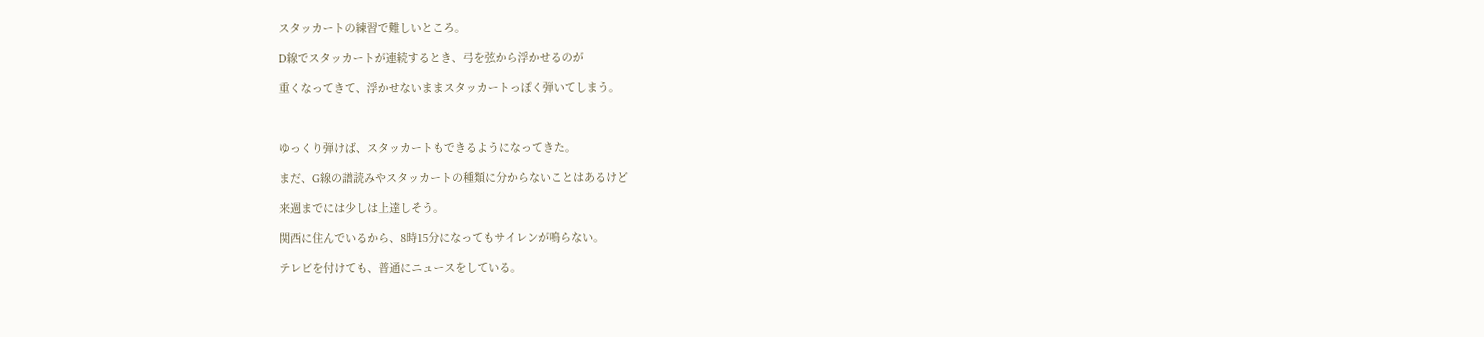スタッカートの練習で難しいところ。

D線でスタッカートが連続するとき、弓を弦から浮かせるのが

重くなってきて、浮かせないままスタッカートっぽく弾いてしまう。



ゆっくり弾けば、スタッカートもできるようになってきた。

まだ、G線の譜読みやスタッカートの種類に分からないことはあるけど

来週までには少しは上達しそう。

関西に住んでいるから、8時15分になってもサイレンが鳴らない。

テレビを付けても、普通にニュースをしている。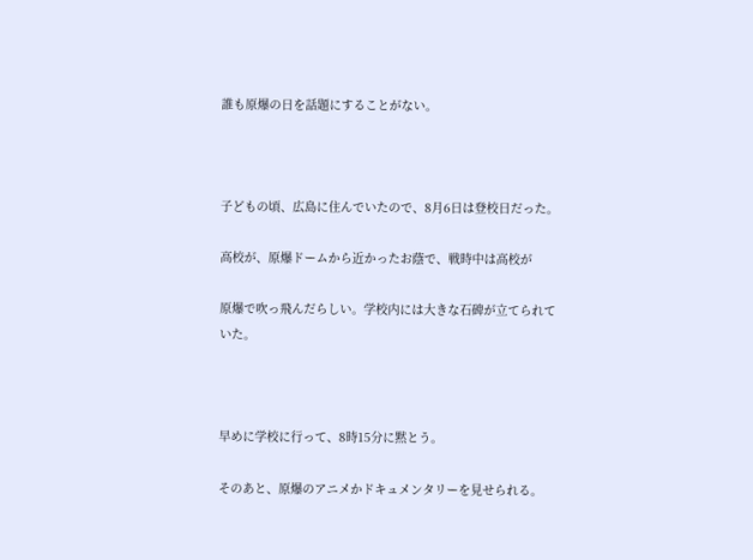誰も原爆の日を話題にすることがない。



子どもの頃、広島に住んでいたので、8月6日は登校日だった。

高校が、原爆ドームから近かったお蔭で、戦時中は高校が

原爆で吹っ飛んだらしい。学校内には大きな石碑が立てられていた。



早めに学校に行って、8時15分に黙とう。

そのあと、原爆のアニメかドキュメンタリーを見せられる。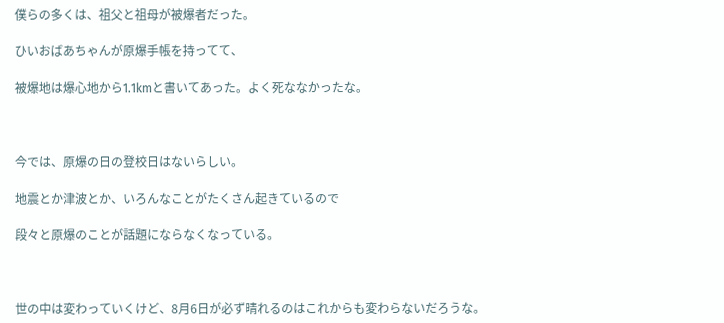僕らの多くは、祖父と祖母が被爆者だった。

ひいおばあちゃんが原爆手帳を持ってて、

被爆地は爆心地から1.1kmと書いてあった。よく死ななかったな。



今では、原爆の日の登校日はないらしい。

地震とか津波とか、いろんなことがたくさん起きているので

段々と原爆のことが話題にならなくなっている。



世の中は変わっていくけど、8月6日が必ず晴れるのはこれからも変わらないだろうな。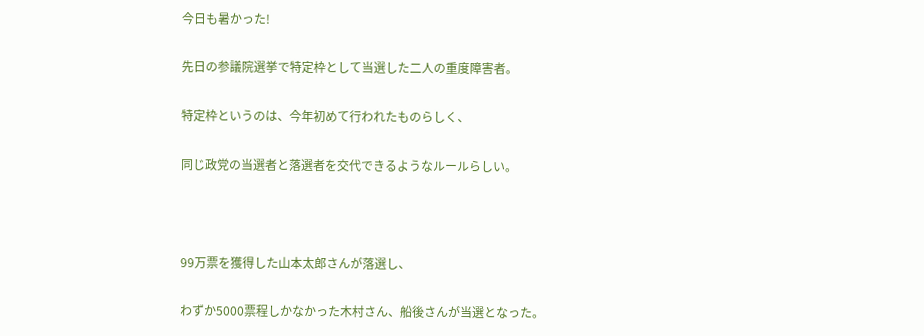今日も暑かった!

先日の参議院選挙で特定枠として当選した二人の重度障害者。

特定枠というのは、今年初めて行われたものらしく、

同じ政党の当選者と落選者を交代できるようなルールらしい。



99万票を獲得した山本太郎さんが落選し、

わずか5000票程しかなかった木村さん、船後さんが当選となった。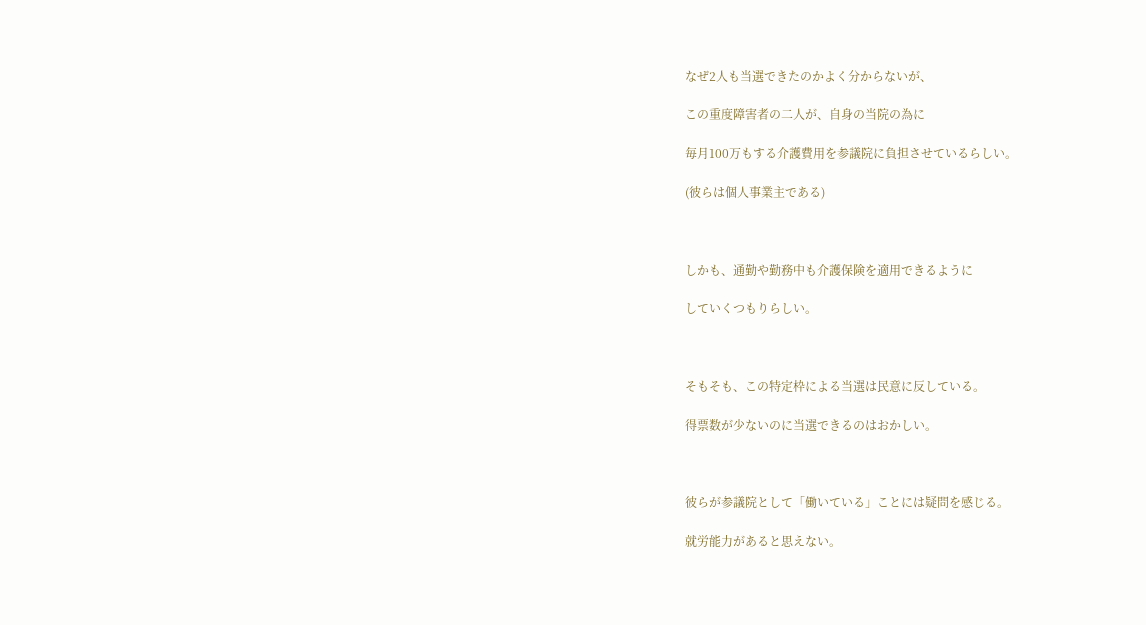なぜ2人も当選できたのかよく分からないが、

この重度障害者の二人が、自身の当院の為に

毎月100万もする介護費用を参議院に負担させているらしい。

(彼らは個人事業主である)



しかも、通勤や勤務中も介護保険を適用できるように

していくつもりらしい。



そもそも、この特定枠による当選は民意に反している。

得票数が少ないのに当選できるのはおかしい。



彼らが参議院として「働いている」ことには疑問を感じる。

就労能力があると思えない。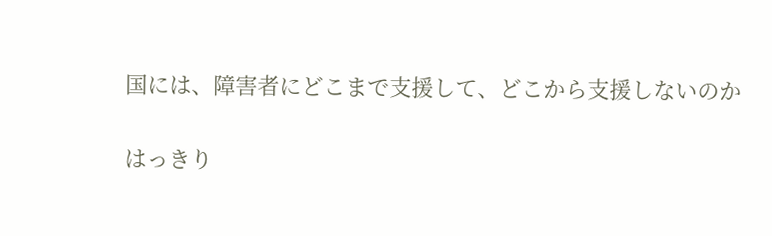国には、障害者にどこまで支援して、どこから支援しないのか

はっきり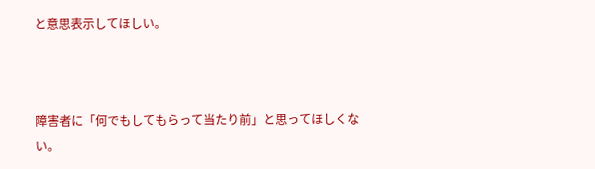と意思表示してほしい。



障害者に「何でもしてもらって当たり前」と思ってほしくない。